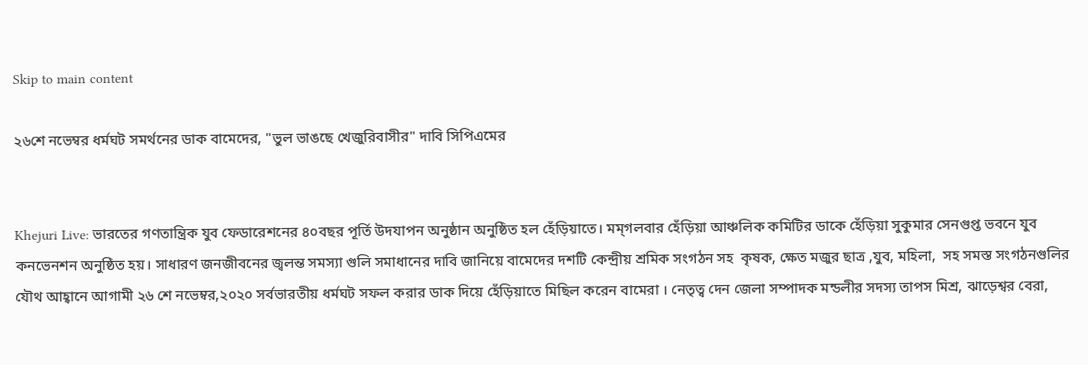Skip to main content

২৬শে নভেম্বর ধর্মঘট সমর্থনের ডাক বামেদের, "ভুল ভাঙছে খেজুরিবাসীর" দাবি সিপিএমের


Khejuri Live: ভারতের গণতান্ত্রিক যুব ফেডারেশনের ৪০বছর পূর্তি উদযাপন অনুষ্ঠান অনুষ্ঠিত হল হেঁড়িয়াতে। মম্গলবার হেঁড়িয়া আঞ্চলিক কমিটির ডাকে হেঁড়িয়া সুকুমার সেনগুপ্ত ভবনে যুব কনভেনশন অনুষ্ঠিত হয়। সাধারণ জনজীবনের জ্বলন্ত সমস্যা গুলি সমাধানের দাবি জানিয়ে বামেদের দশটি কেন্দ্রীয় শ্রমিক সংগঠন সহ  কৃষক, ক্ষেত মজুর ছাত্র ,যুব, মহিলা,  সহ সমস্ত সংগঠনগুলির যৌথ আহ্বানে আগামী ২৬ শে নভেম্বর,২০২০ সর্বভারতীয় ধর্মঘট সফল করার ডাক দিয়ে হেঁড়িয়াতে মিছিল করেন বামেরা । নেতৃত্ব দেন জেলা সম্পাদক মন্ডলীর সদস্য তাপস মিশ্র, ঝাড়েশ্বর বেরা,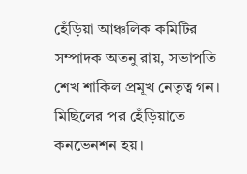হেঁড়িয়া আঞ্চলিক কমিটির সম্পাদক অতনু রায়, সভাপতি শেখ শাকিল প্রমূখ নেতৃত্ব গন। মিছিলের পর হেঁড়িয়াতে কনভেনশন হয়।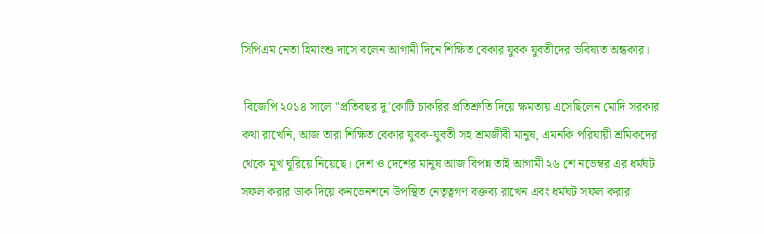সিপিএম নেতা হিমাংশু দাসে বলেন আগামী দিনে শিক্ষিত বেকার যুবক যুবতীদের ভবিষ্যত অন্ধকার।

 বিজেপি ২০১৪ সালে "প্রতিবছর দু'কোটি চাকরির প্রতিশ্রুতি দিয়ে ক্ষমতায় এসেছিলেন মোদি সরকার কথা রাখেনি, আজ তারা শিক্ষিত বেকার যুবক-যুবতী সহ শ্রমজীবী মানুষ, এমনকি পরিযায়ী শ্রমিকদের থেকে মুখ ঘুরিয়ে নিয়েছে। দেশ ও দেশের মানুষ আজ বিপন্ন তাই আগামী ২৬ শে নভেম্বর এর ধর্মঘট সফল করার ডাক দিয়ে কনভেনশনে উপস্থিত নেতৃত্বগণ বক্তব্য রাখেন এবং ধর্মঘট সফল করার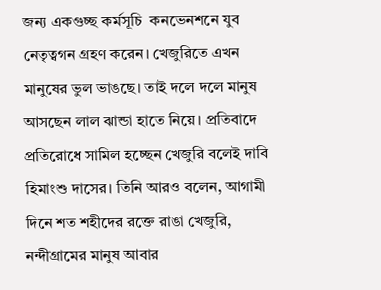জন্য একগুচ্ছ কর্মসূচি  কনভেনশনে যুব নেতৃত্বগন গ্রহণ করেন। খেজুরিতে এখন মানুষের ভুল ভাঙছে। তাই দলে দলে মানুষ আসছেন লাল ঝান্ডা হাতে নিয়ে। প্রতিবাদে প্রতিরোধে সামিল হচ্ছেন খেজুরি বলেই দাবি হিমাংশু দাসের। তিনি আরও বলেন, আগামী দিনে শত শহীদের রক্তে রাঙা খেজুরি, নন্দীগ্রামের মানুষ আবার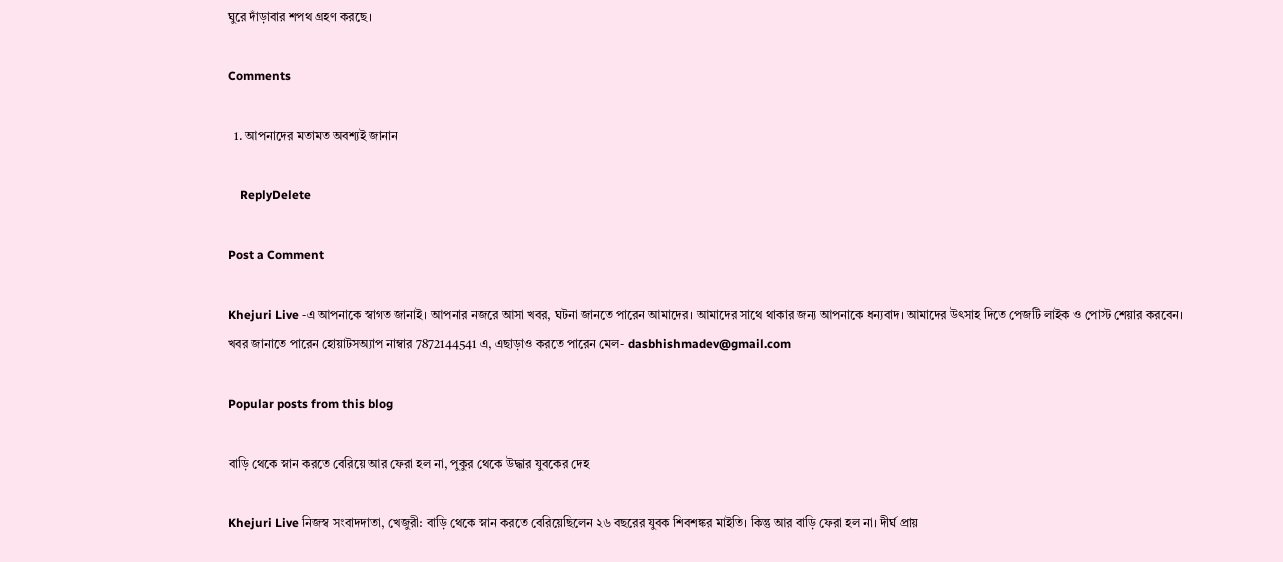ঘুরে দাঁড়াবার শপথ গ্রহণ করছে।

Comments

  1. আপনাদের মতামত অবশ্যই জানান

    ReplyDelete

Post a Comment

Khejuri Live -এ আপনাকে স্বাগত জানাই। আপনার নজরে আসা খবর, ঘটনা জানতে পারেন আমাদের। আমাদের সাথে থাকার জন্য আপনাকে ধন্যবাদ। আমাদের উৎসাহ দিতে পেজটি লাইক ও পোস্ট শেয়ার করবেন।
খবর জানাতে পারেন হোয়াটসঅ্যাপ নাম্বার 7872144541 এ, এছাড়াও করতে পারেন মেল- dasbhishmadev@gmail.com

Popular posts from this blog

বাড়ি থেকে স্নান করতে বেরিয়ে আর ফেরা হল না, পুকুর থেকে উদ্ধার যুবকের দেহ

Khejuri Live নিজস্ব সংবাদদাতা, খেজুরী: বাড়ি থেকে স্নান করতে বেরিয়েছিলেন ২৬ বছরের যুবক শিবশঙ্কর মাইতি। কিন্তু আর বাড়ি ফেরা হল না। দীর্ঘ প্রায়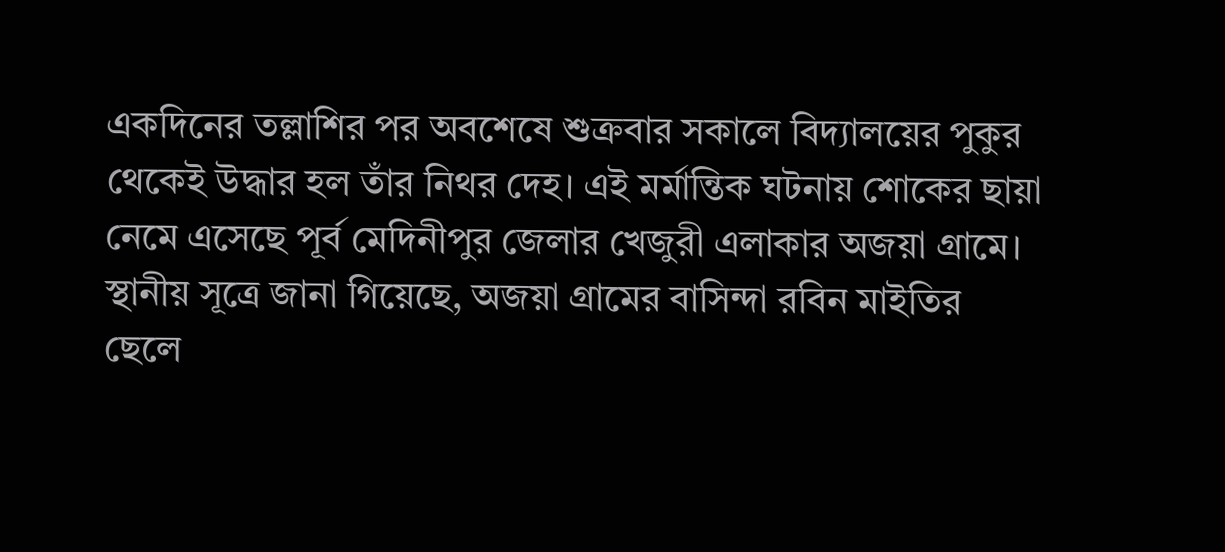একদিনের তল্লাশির পর অবশেষে শুক্রবার সকালে বিদ্যালয়ের পুকুর থেকেই উদ্ধার হল তাঁর নিথর দেহ। এই মর্মান্তিক ঘটনায় শোকের ছায়া নেমে এসেছে পূর্ব মেদিনীপুর জেলার খেজুরী এলাকার অজয়া গ্রামে। স্থানীয় সূত্রে জানা গিয়েছে, অজয়া গ্রামের বাসিন্দা রবিন মাইতির ছেলে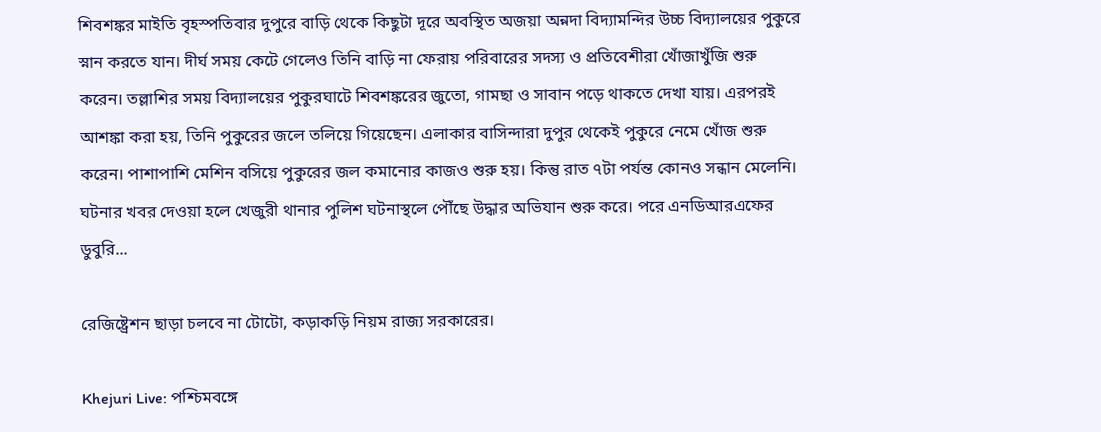শিবশঙ্কর মাইতি বৃহস্পতিবার দুপুরে বাড়ি থেকে কিছুটা দূরে অবস্থিত অজয়া অন্নদা বিদ্যামন্দির উচ্চ বিদ্যালয়ের পুকুরে স্নান করতে যান। দীর্ঘ সময় কেটে গেলেও তিনি বাড়ি না ফেরায় পরিবারের সদস্য ও প্রতিবেশীরা খোঁজাখুঁজি শুরু করেন। তল্লাশির সময় বিদ্যালয়ের পুকুরঘাটে শিবশঙ্করের জুতো, গামছা ও সাবান পড়ে থাকতে দেখা যায়। এরপরই আশঙ্কা করা হয়, তিনি পুকুরের জলে তলিয়ে গিয়েছেন। এলাকার বাসিন্দারা দুপুর থেকেই পুকুরে নেমে খোঁজ শুরু করেন। পাশাপাশি মেশিন বসিয়ে পুকুরের জল কমানোর কাজও শুরু হয়। কিন্তু রাত ৭টা পর্যন্ত কোনও সন্ধান মেলেনি। ঘটনার খবর দেওয়া হলে খেজুরী থানার পুলিশ ঘটনাস্থলে পৌঁছে উদ্ধার অভিযান শুরু করে। পরে এনডিআরএফের ডুবুরি...

রেজিষ্ট্রেশন ছাড়া চলবে না টোটো, কড়াকড়ি নিয়ম রাজ্য সরকারের।

Khejuri Live: পশ্চিমবঙ্গে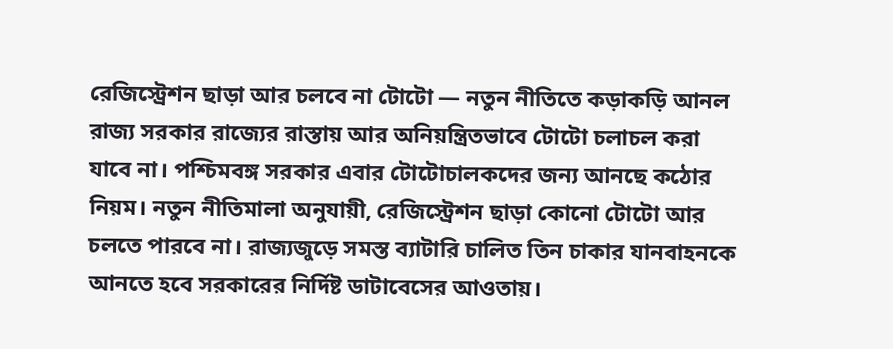রেজিস্ট্রেশন ছাড়া আর চলবে না টোটো — নতুন নীতিতে কড়াকড়ি আনল রাজ্য সরকার রাজ্যের রাস্তায় আর অনিয়ন্ত্রিতভাবে টোটো চলাচল করা যাবে না। পশ্চিমবঙ্গ সরকার এবার টোটোচালকদের জন্য আনছে কঠোর নিয়ম। নতুন নীতিমালা অনুযায়ী, রেজিস্ট্রেশন ছাড়া কোনো টোটো আর চলতে পারবে না। রাজ্যজুড়ে সমস্ত ব্যাটারি চালিত তিন চাকার যানবাহনকে আনতে হবে সরকারের নির্দিষ্ট ডাটাবেসের আওতায়।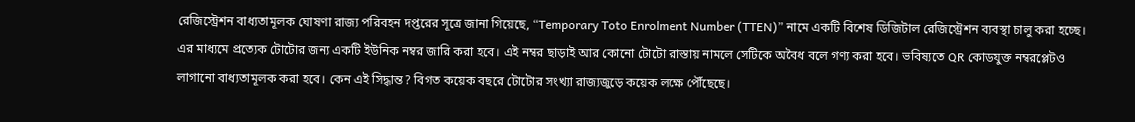রেজিস্ট্রেশন বাধ্যতামূলক ঘোষণা রাজ্য পরিবহন দপ্তরের সূত্রে জানা গিয়েছে, “Temporary Toto Enrolment Number (TTEN)” নামে একটি বিশেষ ডিজিটাল রেজিস্ট্রেশন ব্যবস্থা চালু করা হচ্ছে। এর মাধ্যমে প্রত্যেক টোটোর জন্য একটি ইউনিক নম্বর জারি করা হবে। এই নম্বর ছাড়াই আর কোনো টোটো রাস্তায় নামলে সেটিকে অবৈধ বলে গণ্য করা হবে। ভবিষ্যতে QR কোডযুক্ত নম্বরপ্লেটও লাগানো বাধ্যতামূলক করা হবে। কেন এই সিদ্ধান্ত? বিগত কয়েক বছরে টোটোর সংখ্যা রাজ্যজুড়ে কয়েক লক্ষে পৌঁছেছে।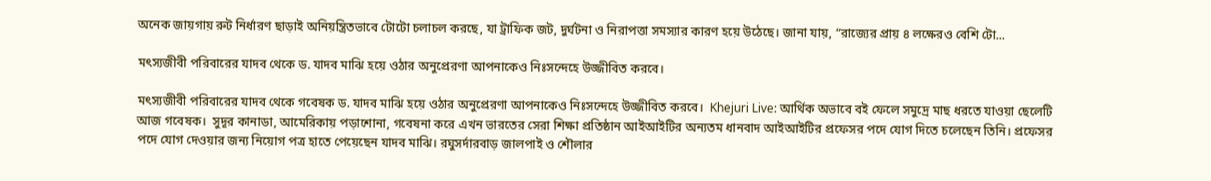অনেক জায়গায় রুট নির্ধারণ ছাড়াই অনিয়ন্ত্রিতভাবে টোটো চলাচল করছে, যা ট্রাফিক জট, দুর্ঘটনা ও নিরাপত্তা সমস্যার কারণ হয়ে উঠেছে। জানা যায়, “রাজ্যের প্রায় ৪ লক্ষেরও বেশি টো...

মৎস্যজীবী পরিবারের যাদব থেকে ড. যাদব মাঝি হয়ে ওঠার অনুপ্রেরণা আপনাকেও নিঃসন্দেহে উজ্জীবিত করবে।

মৎস্যজীবী পরিবারের যাদব থেকে গবেষক ড. যাদব মাঝি হয়ে ওঠার অনুপ্রেরণা আপনাকেও নিঃসন্দেহে উজ্জীবিত করবে।  Khejuri Live: আর্থিক অভাবে বই ফেলে সমুদ্রে মাছ ধরতে যাওয়া ছেলেটি আজ গবেষক।  সুদূর কানাডা, আমেরিকায় পড়াশোনা, গবেষনা করে এখন ভারতের সেরা শিক্ষা প্রতিষ্ঠান আইআইটির অন্যতম ধানবাদ আইআইটির প্রফেসর পদে যোগ দিতে চলেছেন তিনি। প্রফেসর পদে যোগ দেওয়ার জন্য নিয়োগ পত্র হাতে পেয়েছেন যাদব মাঝি। রঘুসর্দারবাড় জালপাই ও শৌলার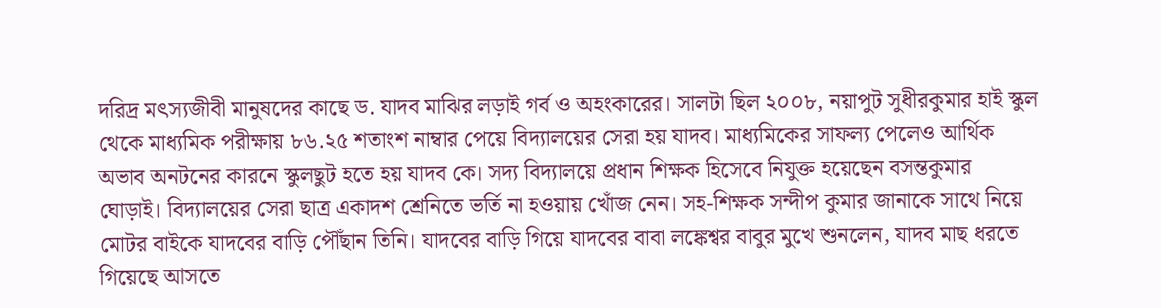দরিদ্র মৎস্যজীবী মানুষদের কাছে ড. যাদব মাঝির লড়াই গর্ব ও অহংকারের। সালটা ছিল ২০০৮, নয়াপুট সুধীরকুমার হাই স্কুল থেকে মাধ্যমিক পরীক্ষায় ৮৬.২৫ শতাংশ নাম্বার পেয়ে বিদ্যালয়ের সেরা হয় যাদব। মাধ্যমিকের সাফল্য পেলেও আর্থিক অভাব অনটনের কারনে স্কুলছুট হতে হয় যাদব কে। সদ্য বিদ্যালয়ে প্রধান শিক্ষক হিসেবে নিযুক্ত হয়েছেন বসন্তকুমার ঘোড়াই। বিদ্যালয়ের সেরা ছাত্র একাদশ শ্রেনিতে ভর্তি না হওয়ায় খোঁজ নেন। সহ-শিক্ষক সন্দীপ কুমার জানাকে সাথে নিয়ে মোটর বাইকে যাদবের বাড়ি পৌঁছান তিনি। যাদবের বাড়ি গিয়ে যাদবের বাবা লঙ্কেশ্বর বাবুর মুখে শুনলেন, যাদব মাছ ধরতে গিয়েছে আসতে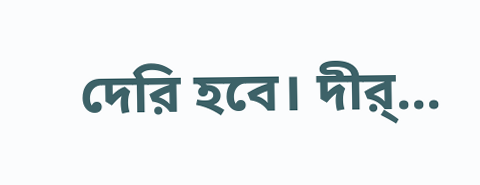দেরি হবে। দীর্...